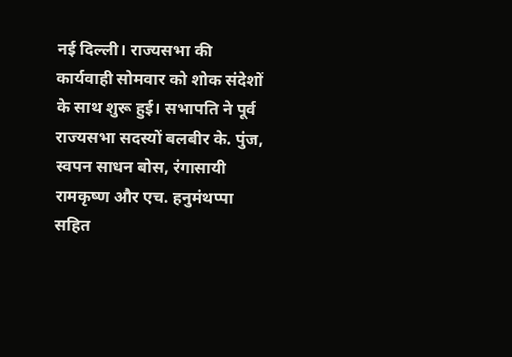नई दिल्ली। राज्यसभा की कार्यवाही सोमवार को शोक संदेशों के साथ शुरू हुई। सभापति ने पूर्व राज्यसभा सदस्यों बलबीर के. पुंज, स्वपन साधन बोस, रंगासायी रामकृष्ण और एच. हनुमंथप्पा सहित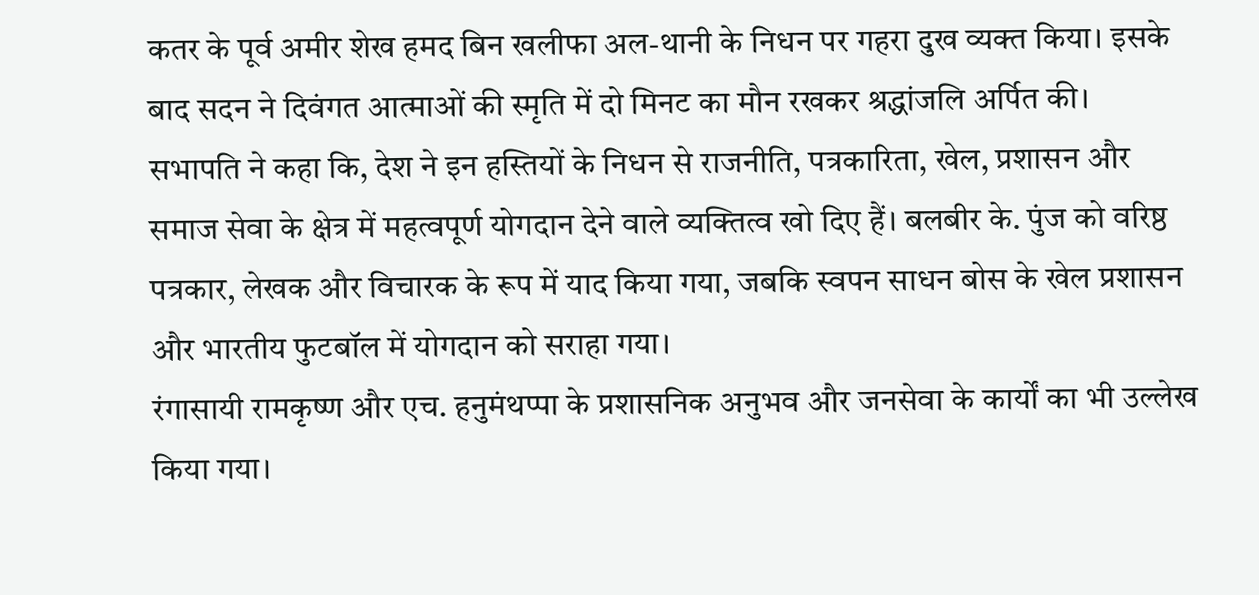कतर के पूर्व अमीर शेख हमद बिन खलीफा अल-थानी के निधन पर गहरा दुख व्यक्त किया। इसके बाद सदन ने दिवंगत आत्माओं की स्मृति में दो मिनट का मौन रखकर श्रद्धांजलि अर्पित की।
सभापति ने कहा कि, देश ने इन हस्तियों के निधन से राजनीति, पत्रकारिता, खेल, प्रशासन और समाज सेवा के क्षेत्र में महत्वपूर्ण योगदान देने वाले व्यक्तित्व खो दिए हैं। बलबीर के. पुंज को वरिष्ठ पत्रकार, लेखक और विचारक के रूप में याद किया गया, जबकि स्वपन साधन बोस के खेल प्रशासन और भारतीय फुटबॉल में योगदान को सराहा गया।
रंगासायी रामकृष्ण और एच. हनुमंथप्पा के प्रशासनिक अनुभव और जनसेवा के कार्यों का भी उल्लेख किया गया।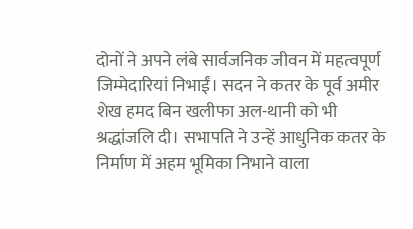दोनों ने अपने लंबे सार्वजनिक जीवन में महत्वपूर्ण जिम्मेदारियां निभाईं। सदन ने कतर के पूर्व अमीर शेख हमद बिन खलीफा अल-थानी को भी श्रद्धांजलि दी। सभापति ने उन्हें आधुनिक कतर के निर्माण में अहम भूमिका निभाने वाला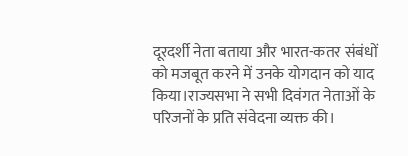दूरदर्शी नेता बताया और भारत-कतर संबंधों को मजबूत करने में उनके योगदान को याद किया।राज्यसभा ने सभी दिवंगत नेताओं के परिजनों के प्रति संवेदना व्यक्त की।